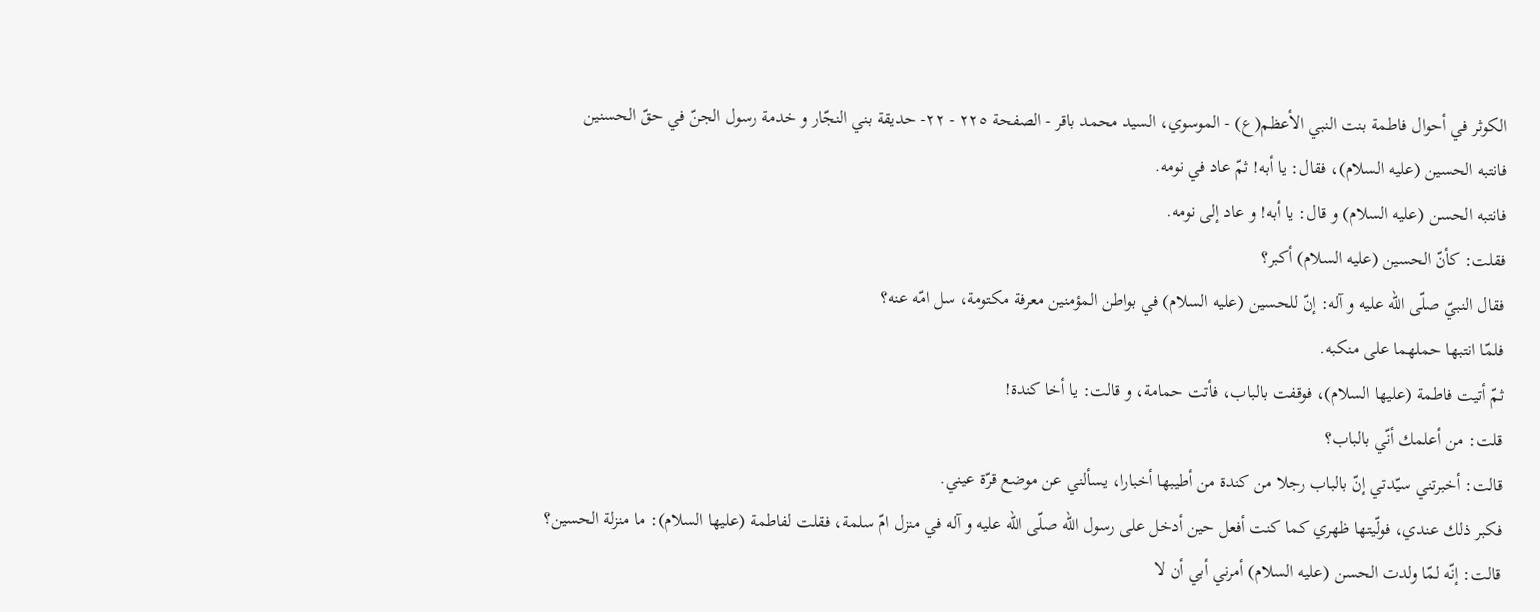الكوثر في أحوال فاطمة بنت النبي الأعظم(ع) - الموسوي، السيد محمد باقر - الصفحة ٢٢٥ - ٢٢- حديقة بني النجّار و خدمة رسول الجنّ في حقّ الحسنين
فانتبه الحسين (عليه السلام)، فقال: يا أبه! ثمّ عاد في نومه.
فانتبه الحسن (عليه السلام) و قال: يا أبه! و عاد إلى نومه.
فقلت: كأنّ الحسين (عليه السلام) أكبر؟
فقال النبيّ صلّى اللّه عليه و آله: إنّ للحسين (عليه السلام) في بواطن المؤمنين معرفة مكتومة، سل امّه عنه؟
فلمّا انتبها حملهما على منكبه.
ثمّ أتيت فاطمة (عليها السلام)، فوقفت بالباب، فأتت حمامة، و قالت: يا أخا كندة!
قلت: من أعلمك أنّي بالباب؟
قالت: أخبرتني سيّدتي إنّ بالباب رجلا من كندة من أطيبها أخبارا، يسألني عن موضع قرّة عيني.
فكبر ذلك عندي، فولّيتها ظهري كما كنت أفعل حين أدخل على رسول اللّه صلّى اللّه عليه و آله في منزل امّ سلمة، فقلت لفاطمة (عليها السلام): ما منزلة الحسين؟
قالت: إنّه لمّا ولدت الحسن (عليه السلام) أمرني أبي أن لا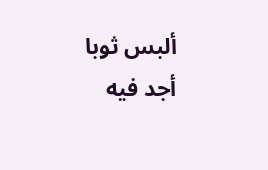ألبس ثوبا أجد فيه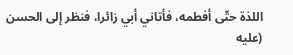اللذة حتّى أفطمه، فأتاني أبي زائرا، فنظر إلى الحسن (عليه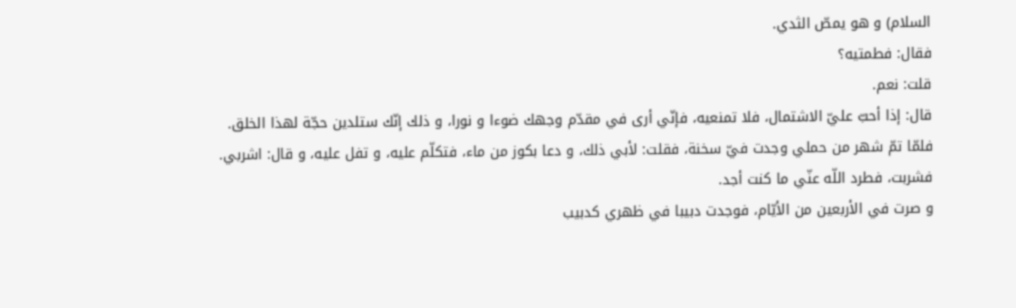السلام) و هو يمصّ الثدي.
فقال: فطمتيه؟
قلت: نعم.
قال: إذا أحبّ عليّ الاشتمال، فلا تمنعيه، فإنّي أرى في مقدّم وجهك ضوءا و نورا، و ذلك إنّك ستلدين حجّة لهذا الخلق.
فلمّا تمّ شهر من حملي وجدت فيّ سخنة، فقلت: لأبي ذلك، و دعا بكوز من ماء، فتكلّم عليه، و تفل عليه، و قال: اشربي.
فشربت، فطرد اللّه عنّي ما كنت أجد.
و صرت في الأربعين من الأيّام، فوجدت دبيبا في ظهري كدبيب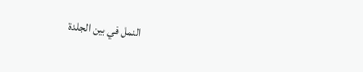النمل في بين الجلدة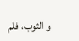و الثوب، فلم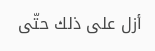أزل على ذلك حتّى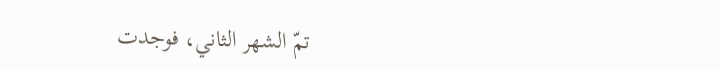تمّ الشهر الثاني، فوجدت